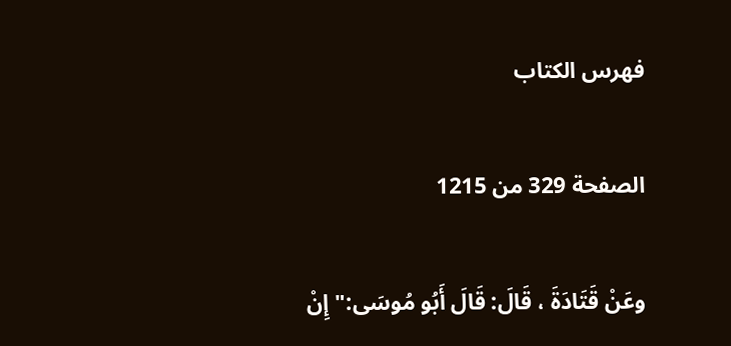فهرس الكتاب

الصفحة 329 من 1215

وعَنْ قَتَادَةَ ، قَالَ: قَالَ أَبُو مُوسَى:"إِنْ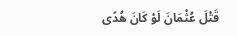قَتْلَ عُثْمَانَ لَوْ كَانَ هُدًى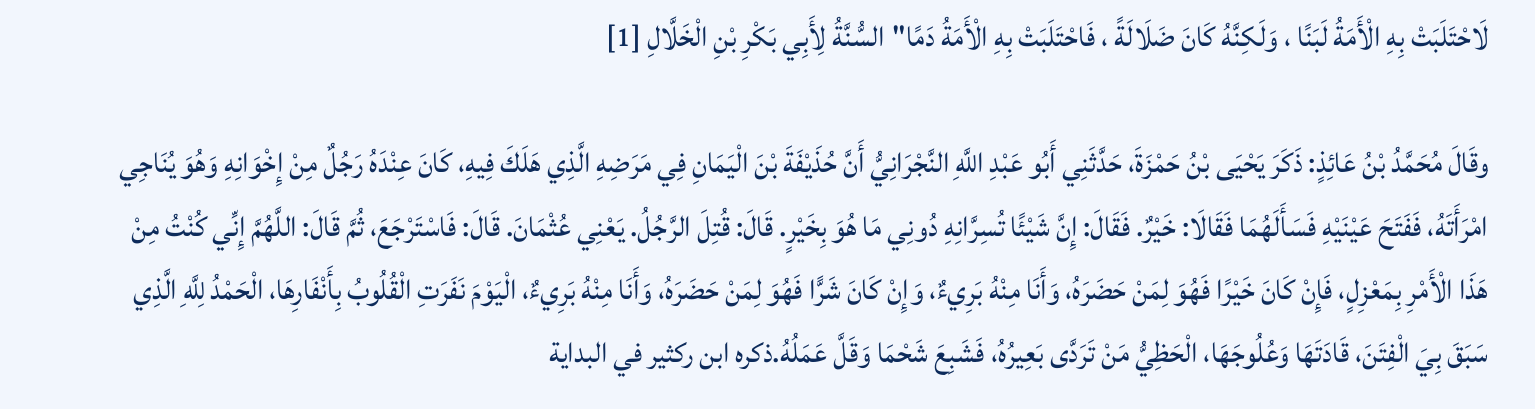لَاحْتَلَبَتْ بِهِ الْأَمَةُ لَبَنًا ، وَلَكِنَّهُ كَانَ ضَلَالَةً ، فَاحْتَلَبَتْ بِهِ الْأَمَةُ دَمًا"السُّنَّةُ لِأَبِي بَكْرِ بْنِ الْخَلَّالِ [1]

وقَالَ مُحَمَّدُ بْنُ عَائِذٍ: ذَكَرَ يَحْيَى بْنُ حَمْزَةَ، حَدَّثَنِي أَبُو عَبْدِ اللَّهِ النَّجْرَانِيُّ أَنَّ حُذَيْفَةَ بْنَ الْيَمَانِ فِي مَرَضِهِ الَّذِي هَلَكَ فِيهِ، كَانَ عِنْدَهُ رَجُلٌ مِنْ إِخْوَانِهِ وَهُوَ يُنَاجِي امْرَأَتَهُ، فَفَتَحَ عَيْنَيْهِ فَسَأَلَهُمَا فَقَالَا: خَيْرٌ. فَقَالَ: إِنَّ شَيْئًا تُسِرَّانِهِ دُونِي مَا هُوَ بِخَيْرٍ. قَالَ: قُتِلَ الرَّجُلُ. يَعْنِي عُثْمَانَ. قَالَ: فَاسْتَرْجَعَ، ثُمَّ قَالَ: اللَّهُمَّ إِنِّي كُنْتُ مِنْ هَذَا الْأَمْرِ بِمَعْزِلٍ، فَإِنْ كَانَ خَيْرًا فَهُوَ لِمَنْ حَضَرَهُ، وَأَنَا مِنْهُ بَرِيءٌ، وَإِنْ كَانَ شَرًّا فَهُوَ لِمَنْ حَضَرَهُ، وَأَنَا مِنْهُ بَرِيءٌ، الْيَوْمَ نَفَرَتِ الْقُلُوبُ بِأَنْفَارِهَا، الْحَمْدُ لِلَّهِ الَّذِي سَبَقَ بِيَ الْفِتَنَ، قَادَتَهَا وَعُلُوجَهَا، الْحَظِيُّ مَنْ تَرَدَّى بَعِيرُهُ، فَشَبِعَ شَحْمَا وَقَلَّ عَمَلُهُ.ذكره ابن ركثير في البداية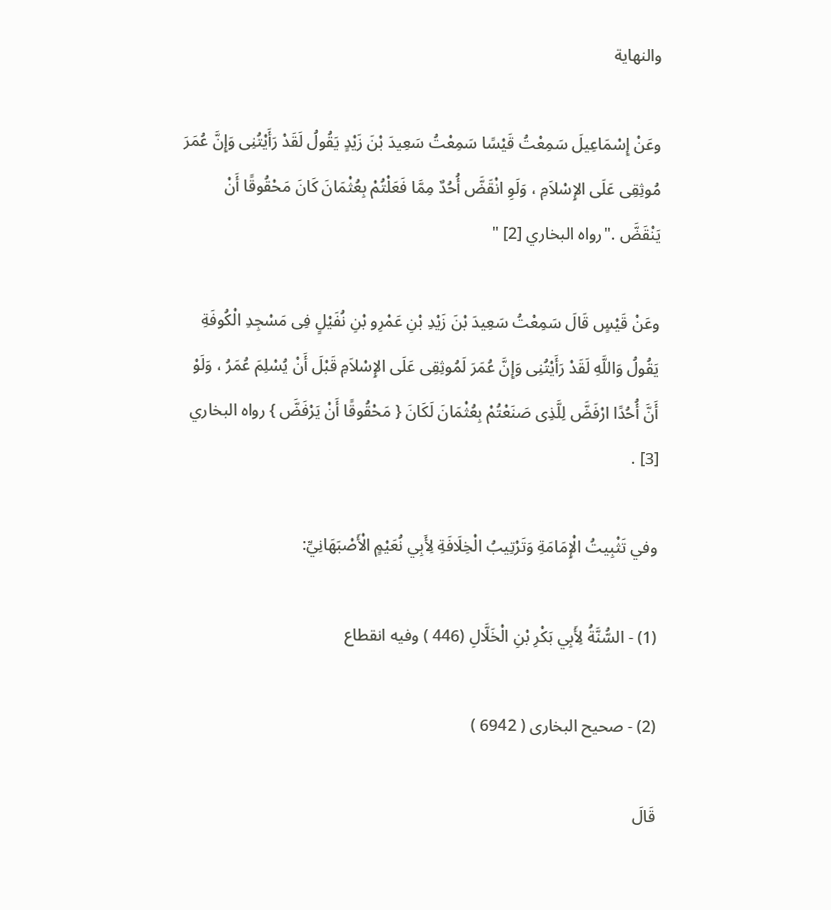والنهاية

وعَنْ إِسْمَاعِيلَ سَمِعْتُ قَيْسًا سَمِعْتُ سَعِيدَ بْنَ زَيْدٍ يَقُولُ لَقَدْ رَأَيْتُنِى وَإِنَّ عُمَرَ مُوثِقِى عَلَى الإِسْلاَمِ ، وَلَوِ انْقَضَّ أُحُدٌ مِمَّا فَعَلْتُمْ بِعُثْمَانَ كَانَ مَحْقُوقًا أَنْ يَنْقَضَّ ."رواه البخاري [2] "

وعَنْ قَيْسٍ قَالَ سَمِعْتُ سَعِيدَ بْنَ زَيْدِ بْنِ عَمْرِو بْنِ نُفَيْلٍ فِى مَسْجِدِ الْكُوفَةِ يَقُولُ وَاللَّهِ لَقَدْ رَأَيْتُنِى وَإِنَّ عُمَرَ لَمُوثِقِى عَلَى الإِسْلاَمِ قَبْلَ أَنْ يُسْلِمَ عُمَرُ ، وَلَوْ أَنَّ أُحُدًا ارْفَضَّ لِلَّذِى صَنَعْتُمْ بِعُثْمَانَ لَكَانَ { مَحْقُوقًا أَنْ يَرْفَضَّ } رواه البخاري [3] .

وفي تَثْبِيتُ الْإِمَامَةِ وَتَرْتِيبُ الْخِلَافَةِ لِأَبِي نُعَيْمٍ الْأَصْبَهَانِيِّ:

(1) - السُّنَّةُ لِأَبِي بَكْرِ بْنِ الْخَلَّالِ (446 ) وفيه انقطاع

(2) - صحيح البخارى ( 6942 )

قَالَ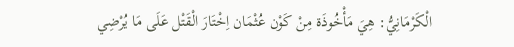الْكَرْمَانِيُّ: هِيَ مَأْخُوذَة مِنْ كَوْن عُثْمَان اِخْتَارَ الْقَتْل عَلَى مَا يُرْضِي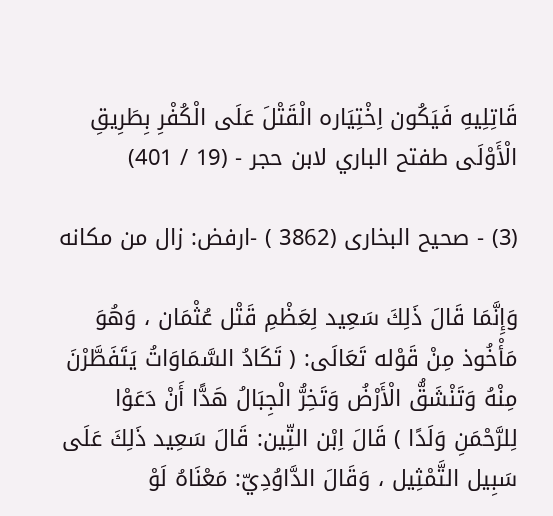قَاتِلِيهِ فَيَكُون اِخْتِيَاره الْقَتْلَ عَلَى الْكُفْرِ بِطَرِيقِ الْأَوْلَى طفتح الباري لابن حجر - (19 / 401)

(3) - صحيح البخارى (3862 ) -ارفض: زال من مكانه

وَإِنَّمَا قَالَ ذَلِكَ سَعِيد لِعَظْمِ قَتْل عُثْمَان ، وَهُوَ مَأْخُوذ مِنْ قَوْله تَعَالَى: ( تَكَادُ السَّمَاوَاتُ يَتَفَطَّرْنَ مِنْهُ وَتَنْشَقُّ الْأَرْضُ وَتَخِرُّ الْجِبَالُ هَدًّا أَنْ دَعَوْا لِلرَّحْمَنِ وَلَدًا ) قَالَ اِبْن التِّين: قَالَ سَعِيد ذَلِكَ عَلَى سَبِيل التَّمْثِيل ، وَقَالَ الدَّاوُدِيّ: مَعْنَاهُ لَوْ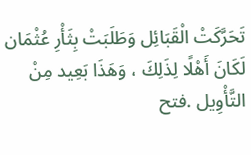تَحَرَّكَتْ الْقَبَائِل وَطَلَبَتْ بِثَأْرِ عُثْمَان لَكَانَ أَهْلًا لِذَلِكَ ، وَهَذَا بَعِيد مِنْ التَّأْوِيل .فتح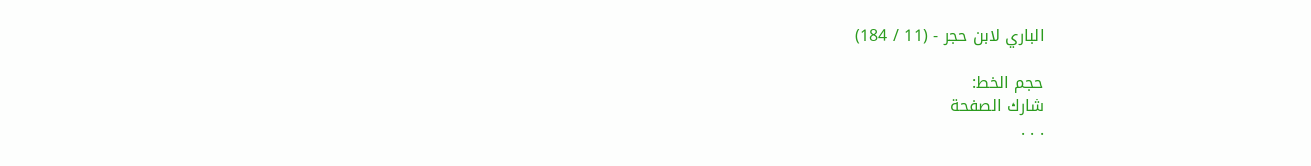الباري لابن حجر - (11 / 184)

حجم الخط:
شارك الصفحة
. . .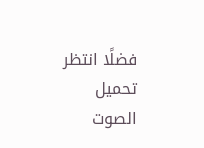فضلًا انتظر تحميل الصوت